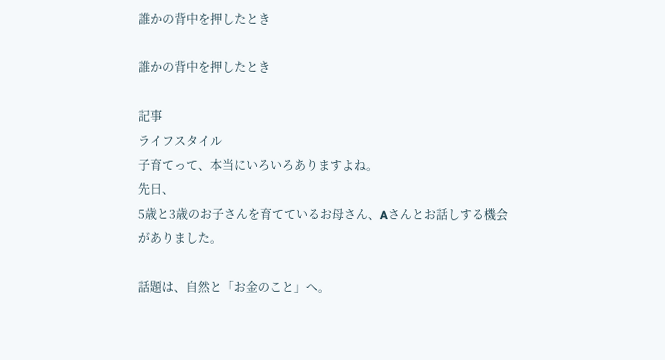誰かの背中を押したとき

誰かの背中を押したとき

記事
ライフスタイル
子育てって、本当にいろいろありますよね。
先日、
5歳と3歳のお子さんを育てているお母さん、Aさんとお話しする機会がありました。

話題は、自然と「お金のこと」へ。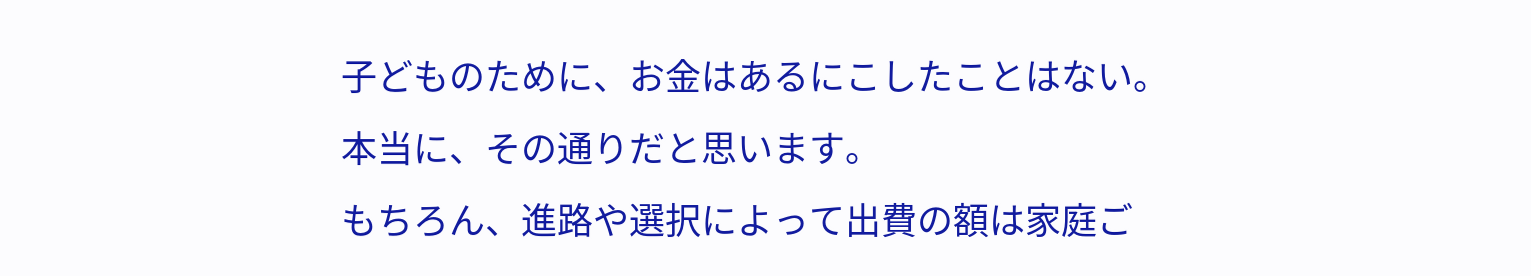子どものために、お金はあるにこしたことはない。
本当に、その通りだと思います。
もちろん、進路や選択によって出費の額は家庭ご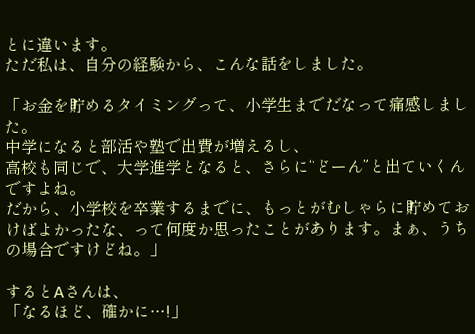とに違います。
ただ私は、自分の経験から、こんな話をしました。

「お金を貯めるタイミングって、小学生までだなって痛感しました。
中学になると部活や塾で出費が増えるし、
高校も同じで、大学進学となると、さらに“どーん”と出ていくんですよね。
だから、小学校を卒業するまでに、もっとがむしゃらに貯めておけばよかったな、って何度か思ったことがあります。まぁ、うちの場合ですけどね。」

するとAさんは、
「なるほど、確かに…!」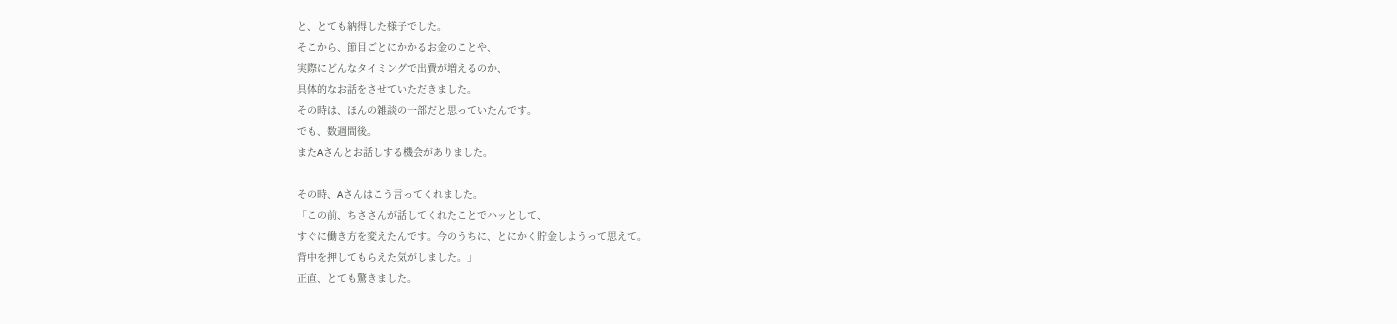と、とても納得した様子でした。
そこから、節目ごとにかかるお金のことや、
実際にどんなタイミングで出費が増えるのか、
具体的なお話をさせていただきました。
その時は、ほんの雑談の一部だと思っていたんです。
でも、数週間後。
またAさんとお話しする機会がありました。

その時、Aさんはこう言ってくれました。
「この前、ちささんが話してくれたことでハッとして、
すぐに働き方を変えたんです。今のうちに、とにかく貯金しようって思えて。
背中を押してもらえた気がしました。」
正直、とても驚きました。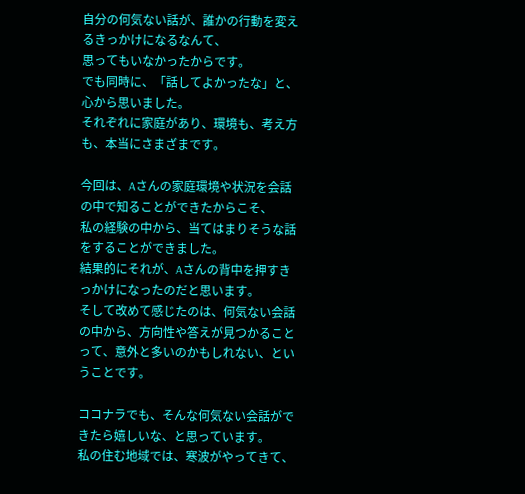自分の何気ない話が、誰かの行動を変えるきっかけになるなんて、
思ってもいなかったからです。
でも同時に、「話してよかったな」と、心から思いました。
それぞれに家庭があり、環境も、考え方も、本当にさまざまです。

今回は、Aさんの家庭環境や状況を会話の中で知ることができたからこそ、
私の経験の中から、当てはまりそうな話をすることができました。
結果的にそれが、Aさんの背中を押すきっかけになったのだと思います。
そして改めて感じたのは、何気ない会話の中から、方向性や答えが見つかることって、意外と多いのかもしれない、ということです。

ココナラでも、そんな何気ない会話ができたら嬉しいな、と思っています。
私の住む地域では、寒波がやってきて、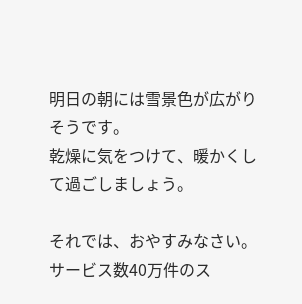明日の朝には雪景色が広がりそうです。
乾燥に気をつけて、暖かくして過ごしましょう。

それでは、おやすみなさい。
サービス数40万件のス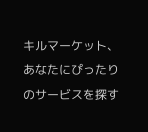キルマーケット、あなたにぴったりのサービスを探す